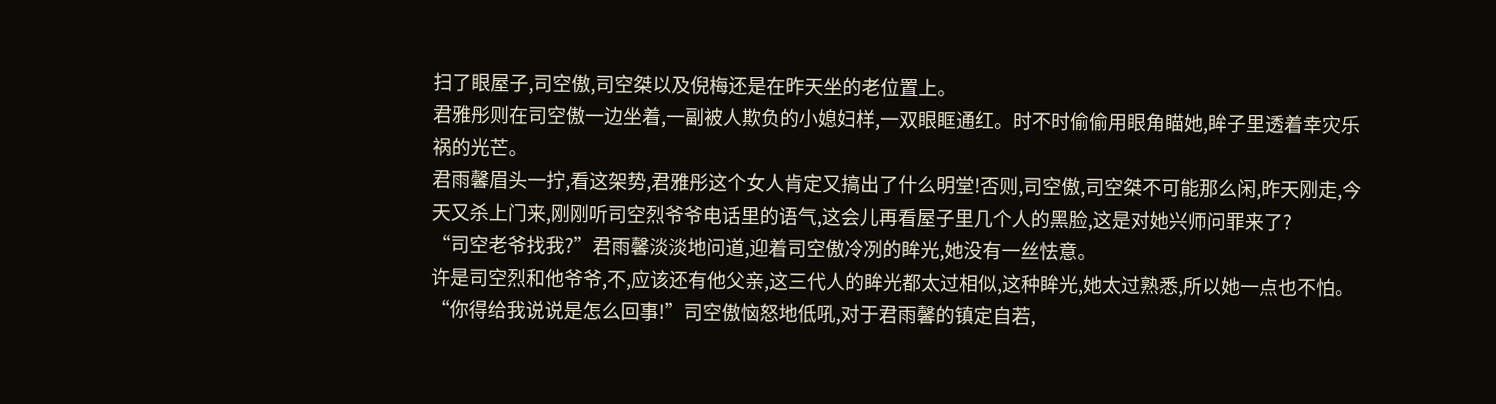扫了眼屋子,司空傲,司空桀以及倪梅还是在昨天坐的老位置上。
君雅彤则在司空傲一边坐着,一副被人欺负的小媳妇样,一双眼眶通红。时不时偷偷用眼角瞄她,眸子里透着幸灾乐祸的光芒。
君雨馨眉头一拧,看这架势,君雅彤这个女人肯定又搞出了什么明堂!否则,司空傲,司空桀不可能那么闲,昨天刚走,今天又杀上门来,刚刚听司空烈爷爷电话里的语气,这会儿再看屋子里几个人的黑脸,这是对她兴师问罪来了?
“司空老爷找我?”君雨馨淡淡地问道,迎着司空傲冷冽的眸光,她没有一丝怯意。
许是司空烈和他爷爷,不,应该还有他父亲,这三代人的眸光都太过相似,这种眸光,她太过熟悉,所以她一点也不怕。
“你得给我说说是怎么回事!”司空傲恼怒地低吼,对于君雨馨的镇定自若,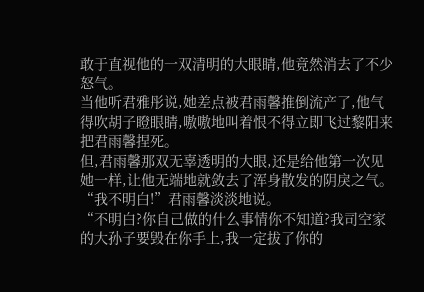敢于直视他的一双清明的大眼睛,他竟然消去了不少怒气。
当他听君雅彤说,她差点被君雨馨推倒流产了,他气得吹胡子瞪眼睛,嗷嗷地叫着恨不得立即飞过黎阳来把君雨馨捏死。
但,君雨馨那双无辜透明的大眼,还是给他第一次见她一样,让他无端地就敛去了浑身散发的阴戾之气。
“我不明白!”君雨馨淡淡地说。
“不明白?你自己做的什么事情你不知道?我司空家的大孙子要毁在你手上,我一定拔了你的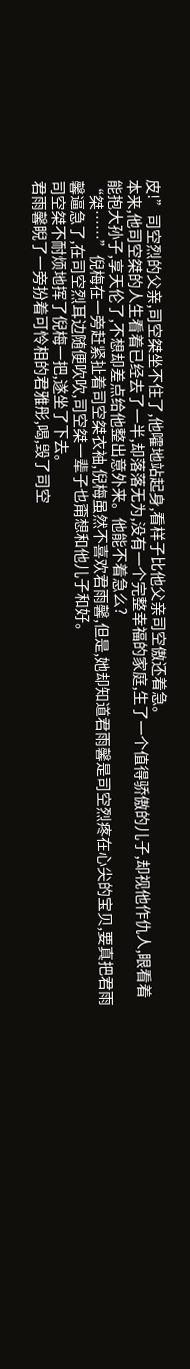皮!”司空烈的父亲,司空桀坐不住了,他嚯地站起身,看样子比他父亲司空傲还着急。
本来,他司空桀的人生看着已经去了一半,却落落无为,没有一个完整幸福的家庭,生了一个值得骄傲的儿子,却视他作仇人,眼看着能抱大孙子,享天伦了,不想却差点给他整出意外来。他能不着急么?
“桀……”倪梅在一旁赶紧扯着司空桀衣袖,倪梅虽然不喜欢君雨馨,但是,她却知道君雨馨是司空烈疼在心尖的宝贝,要真把君雨馨逼急了,在司空烈耳边随便吹吹,司空桀一辈子也甭想和他儿子和好。
司空桀不耐烦地挥了倪梅一把,遂坐了下去。
君雨馨睨了一旁扮着可怜相的君雅彤,喝,毁了司空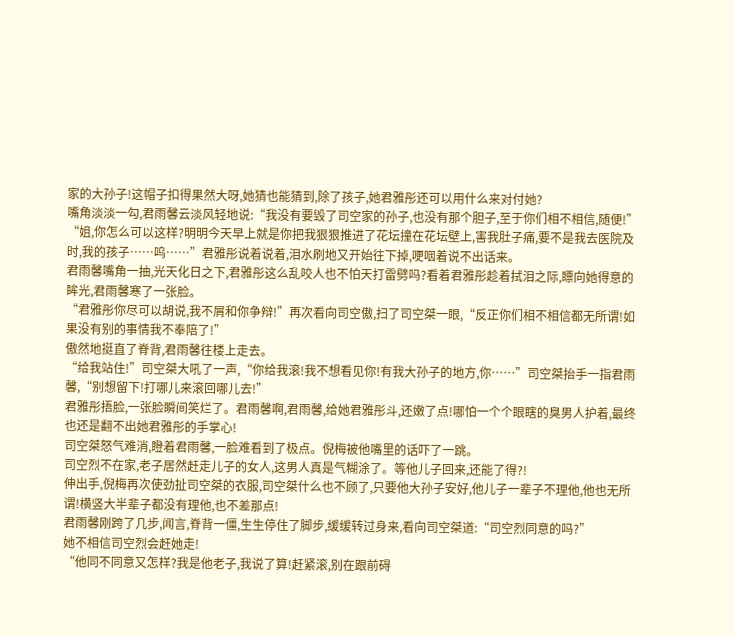家的大孙子!这帽子扣得果然大呀,她猜也能猜到,除了孩子,她君雅彤还可以用什么来对付她?
嘴角淡淡一勾,君雨馨云淡风轻地说:“我没有要毁了司空家的孙子,也没有那个胆子,至于你们相不相信,随便!”
“姐,你怎么可以这样?明明今天早上就是你把我狠狠推进了花坛撞在花坛壁上,害我肚子痛,要不是我去医院及时,我的孩子……呜……”君雅彤说着说着,泪水刷地又开始往下掉,哽咽着说不出话来。
君雨馨嘴角一抽,光天化日之下,君雅彤这么乱咬人也不怕天打雷劈吗?看着君雅彤趁着拭泪之际,瞟向她得意的眸光,君雨馨寒了一张脸。
“君雅彤你尽可以胡说,我不屑和你争辩!”再次看向司空傲,扫了司空桀一眼,“反正你们相不相信都无所谓!如果没有别的事情我不奉陪了!”
傲然地挺直了脊背,君雨馨往楼上走去。
“给我站住!”司空桀大吼了一声,“你给我滚!我不想看见你!有我大孙子的地方,你……”司空桀抬手一指君雨馨,“别想留下!打哪儿来滚回哪儿去!”
君雅彤捂脸,一张脸瞬间笑烂了。君雨馨啊,君雨馨,给她君雅彤斗,还嫩了点!哪怕一个个眼瞎的臭男人护着,最终也还是翻不出她君雅彤的手掌心!
司空桀怒气难消,瞪着君雨馨,一脸难看到了极点。倪梅被他嘴里的话吓了一跳。
司空烈不在家,老子居然赶走儿子的女人,这男人真是气糊涂了。等他儿子回来,还能了得?!
伸出手,倪梅再次使劲扯司空桀的衣服,司空桀什么也不顾了,只要他大孙子安好,他儿子一辈子不理他,他也无所谓!横竖大半辈子都没有理他,也不差那点!
君雨馨刚跨了几步,闻言,脊背一僵,生生停住了脚步,缓缓转过身来,看向司空桀道:“司空烈同意的吗?”
她不相信司空烈会赶她走!
“他同不同意又怎样?我是他老子,我说了算!赶紧滚,别在跟前碍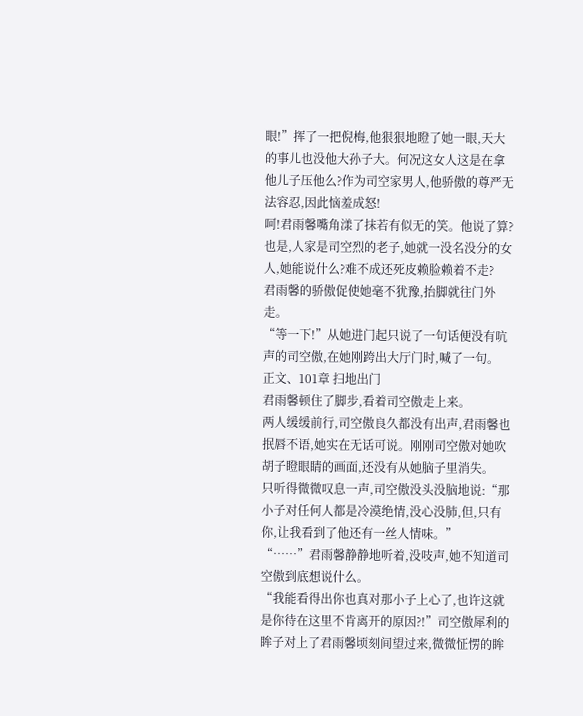眼!”挥了一把倪梅,他狠狠地瞪了她一眼,天大的事儿也没他大孙子大。何况这女人这是在拿他儿子压他么?作为司空家男人,他骄傲的尊严无法容忍,因此恼羞成怒!
呵!君雨馨嘴角漾了抹若有似无的笑。他说了算?也是,人家是司空烈的老子,她就一没名没分的女人,她能说什么?难不成还死皮赖脸赖着不走?
君雨馨的骄傲促使她毫不犹豫,抬脚就往门外走。
“等一下!”从她进门起只说了一句话便没有吭声的司空傲,在她刚跨出大厅门时,喊了一句。
正文、101章 扫地出门
君雨馨顿住了脚步,看着司空傲走上来。
两人缓缓前行,司空傲良久都没有出声,君雨馨也抿唇不语,她实在无话可说。刚刚司空傲对她吹胡子瞪眼睛的画面,还没有从她脑子里消失。
只听得微微叹息一声,司空傲没头没脑地说:“那小子对任何人都是冷漠绝情,没心没肺,但,只有你,让我看到了他还有一丝人情味。”
“……”君雨馨静静地听着,没吱声,她不知道司空傲到底想说什么。
“我能看得出你也真对那小子上心了,也许这就是你待在这里不肯离开的原因?!”司空傲犀利的眸子对上了君雨馨顷刻间望过来,微微怔愣的眸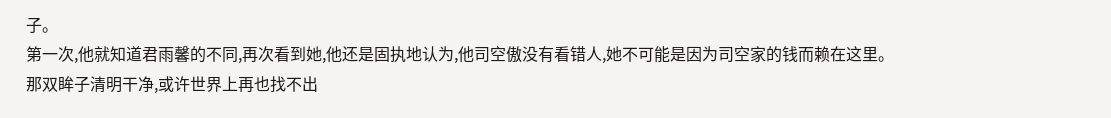子。
第一次,他就知道君雨馨的不同,再次看到她,他还是固执地认为,他司空傲没有看错人,她不可能是因为司空家的钱而赖在这里。
那双眸子清明干净,或许世界上再也找不出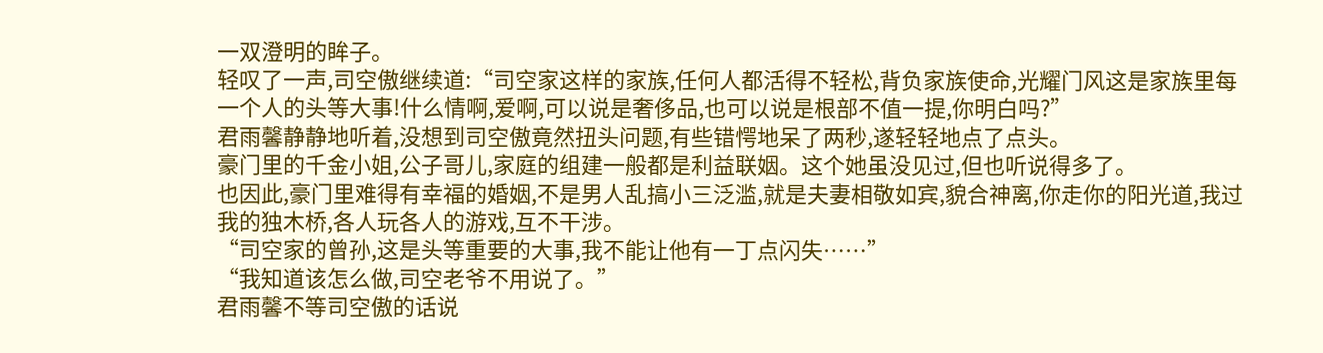一双澄明的眸子。
轻叹了一声,司空傲继续道:“司空家这样的家族,任何人都活得不轻松,背负家族使命,光耀门风这是家族里每一个人的头等大事!什么情啊,爱啊,可以说是奢侈品,也可以说是根部不值一提,你明白吗?”
君雨馨静静地听着,没想到司空傲竟然扭头问题,有些错愕地呆了两秒,遂轻轻地点了点头。
豪门里的千金小姐,公子哥儿,家庭的组建一般都是利益联姻。这个她虽没见过,但也听说得多了。
也因此,豪门里难得有幸福的婚姻,不是男人乱搞小三泛滥,就是夫妻相敬如宾,貌合神离,你走你的阳光道,我过我的独木桥,各人玩各人的游戏,互不干涉。
“司空家的曾孙,这是头等重要的大事,我不能让他有一丁点闪失……”
“我知道该怎么做,司空老爷不用说了。”
君雨馨不等司空傲的话说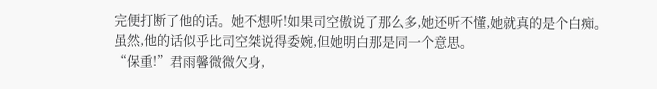完便打断了他的话。她不想听!如果司空傲说了那么多,她还听不懂,她就真的是个白痴。
虽然,他的话似乎比司空桀说得委婉,但她明白那是同一个意思。
“保重!”君雨馨微微欠身,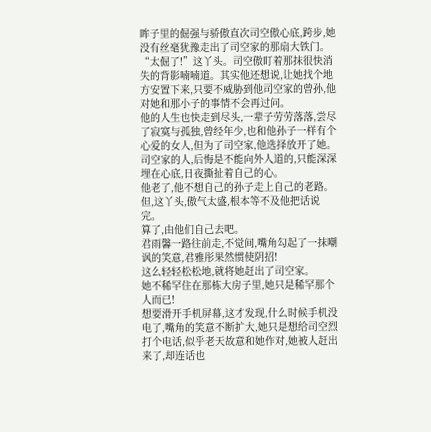眸子里的倔强与骄傲直次司空傲心底,跨步,她没有丝毫犹豫走出了司空家的那扇大铁门。
“太倔了!”这丫头。司空傲盯着那抹很快消失的背影喃喃道。其实他还想说,让她找个地方安置下来,只要不威胁到他司空家的曾孙,他对她和那小子的事情不会再过问。
他的人生也快走到尽头,一辈子劳劳落落,尝尽了寂寞与孤独,曾经年少,也和他孙子一样有个心爱的女人,但为了司空家,他选择放开了她。
司空家的人,后悔是不能向外人道的,只能深深埋在心底,日夜撕扯着自己的心。
他老了,他不想自己的孙子走上自己的老路。
但,这丫头,傲气太盛,根本等不及他把话说完。
算了,由他们自己去吧。
君雨馨一路往前走,不觉间,嘴角勾起了一抹嘲讽的笑意,君雅彤果然惯使阴招!
这么轻轻松松地,就将她赶出了司空家。
她不稀罕住在那栋大房子里,她只是稀罕那个人而已!
想要滑开手机屏幕,这才发现,什么时候手机没电了,嘴角的笑意不断扩大,她只是想给司空烈打个电话,似乎老天故意和她作对,她被人赶出来了,却连话也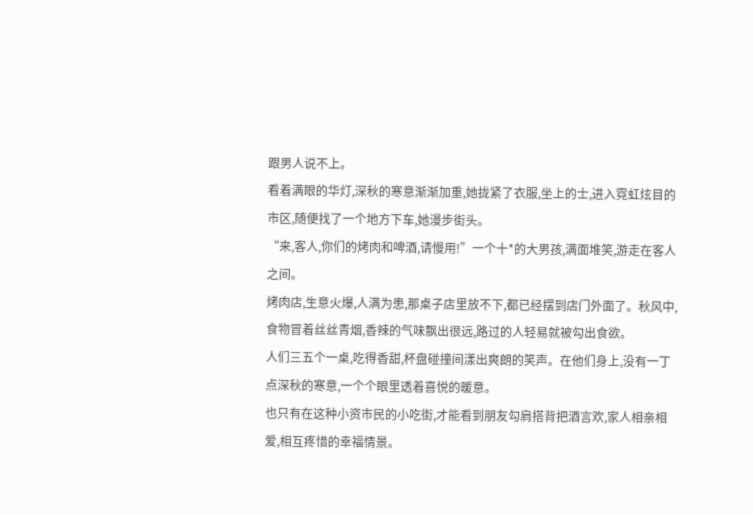跟男人说不上。
看着满眼的华灯,深秋的寒意渐渐加重,她拢紧了衣服,坐上的士,进入霓虹炫目的市区,随便找了一个地方下车,她漫步街头。
“来,客人,你们的烤肉和啤酒,请慢用!”一个十*的大男孩,满面堆笑,游走在客人之间。
烤肉店,生意火爆,人满为患,那桌子店里放不下,都已经摆到店门外面了。秋风中,食物冒着丝丝青烟,香辣的气味飘出很远,路过的人轻易就被勾出食欲。
人们三五个一桌,吃得香甜,杯盘碰撞间漾出爽朗的笑声。在他们身上,没有一丁点深秋的寒意,一个个眼里透着喜悦的暖意。
也只有在这种小资市民的小吃街,才能看到朋友勾肩搭背把酒言欢,家人相亲相爱,相互疼惜的幸福情景。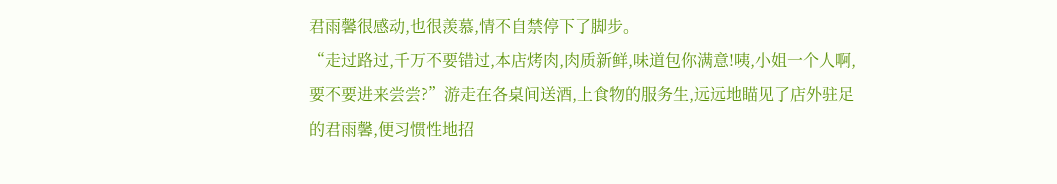君雨馨很感动,也很羡慕,情不自禁停下了脚步。
“走过路过,千万不要错过,本店烤肉,肉质新鲜,味道包你满意!咦,小姐一个人啊,要不要进来尝尝?”游走在各桌间送酒,上食物的服务生,远远地瞄见了店外驻足的君雨馨,便习惯性地招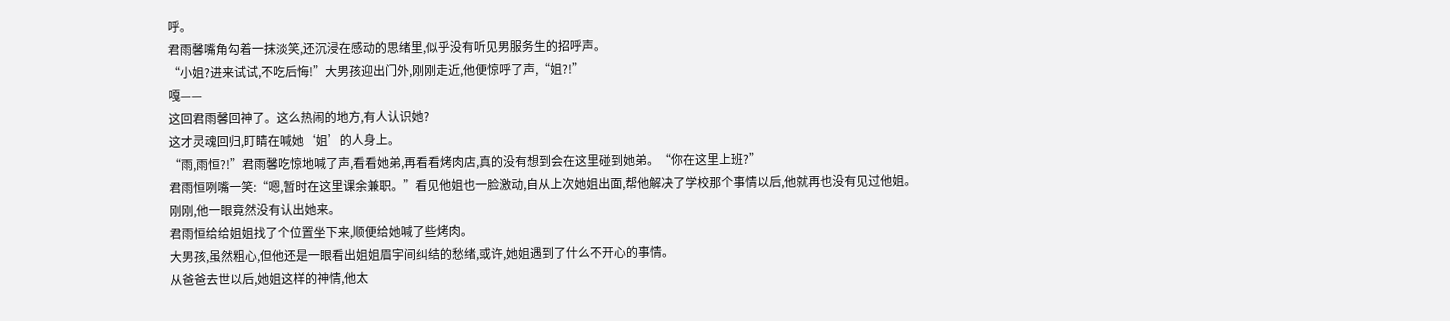呼。
君雨馨嘴角勾着一抹淡笑,还沉浸在感动的思绪里,似乎没有听见男服务生的招呼声。
“小姐?进来试试,不吃后悔!”大男孩迎出门外,刚刚走近,他便惊呼了声,“姐?!”
嘎——
这回君雨馨回神了。这么热闹的地方,有人认识她?
这才灵魂回归,盯睛在喊她‘姐’的人身上。
“雨,雨恒?!”君雨馨吃惊地喊了声,看看她弟,再看看烤肉店,真的没有想到会在这里碰到她弟。“你在这里上班?”
君雨恒咧嘴一笑:“嗯,暂时在这里课余兼职。”看见他姐也一脸激动,自从上次她姐出面,帮他解决了学校那个事情以后,他就再也没有见过他姐。
刚刚,他一眼竟然没有认出她来。
君雨恒给给姐姐找了个位置坐下来,顺便给她喊了些烤肉。
大男孩,虽然粗心,但他还是一眼看出姐姐眉宇间纠结的愁绪,或许,她姐遇到了什么不开心的事情。
从爸爸去世以后,她姐这样的神情,他太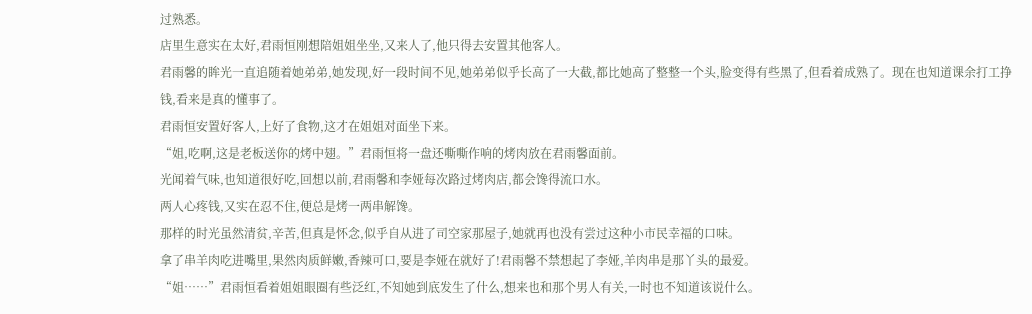过熟悉。
店里生意实在太好,君雨恒刚想陪姐姐坐坐,又来人了,他只得去安置其他客人。
君雨馨的眸光一直追随着她弟弟,她发现,好一段时间不见,她弟弟似乎长高了一大截,都比她高了整整一个头,脸变得有些黑了,但看着成熟了。现在也知道课余打工挣钱,看来是真的懂事了。
君雨恒安置好客人,上好了食物,这才在姐姐对面坐下来。
“姐,吃啊,这是老板送你的烤中翅。”君雨恒将一盘还嘶嘶作响的烤肉放在君雨馨面前。
光闻着气味,也知道很好吃,回想以前,君雨馨和李娅每次路过烤肉店,都会馋得流口水。
两人心疼钱,又实在忍不住,便总是烤一两串解馋。
那样的时光虽然清贫,辛苦,但真是怀念,似乎自从进了司空家那屋子,她就再也没有尝过这种小市民幸福的口味。
拿了串羊肉吃进嘴里,果然肉质鲜嫩,香辣可口,要是李娅在就好了!君雨馨不禁想起了李娅,羊肉串是那丫头的最爱。
“姐……”君雨恒看着姐姐眼圈有些泛红,不知她到底发生了什么,想来也和那个男人有关,一时也不知道该说什么。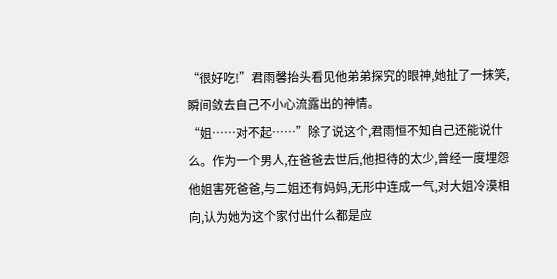“很好吃!”君雨馨抬头看见他弟弟探究的眼神,她扯了一抹笑,瞬间敛去自己不小心流露出的神情。
“姐……对不起……”除了说这个,君雨恒不知自己还能说什么。作为一个男人,在爸爸去世后,他担待的太少,曾经一度埋怨他姐害死爸爸,与二姐还有妈妈,无形中连成一气,对大姐冷漠相向,认为她为这个家付出什么都是应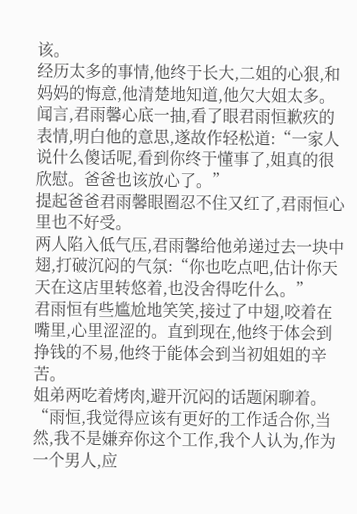该。
经历太多的事情,他终于长大,二姐的心狠,和妈妈的悔意,他清楚地知道,他欠大姐太多。
闻言,君雨馨心底一抽,看了眼君雨恒歉疚的表情,明白他的意思,遂故作轻松道:“一家人说什么傻话呢,看到你终于懂事了,姐真的很欣慰。爸爸也该放心了。”
提起爸爸君雨馨眼圈忍不住又红了,君雨恒心里也不好受。
两人陷入低气压,君雨馨给他弟递过去一块中翅,打破沉闷的气氛:“你也吃点吧,估计你天天在这店里转悠着,也没舍得吃什么。”
君雨恒有些尴尬地笑笑,接过了中翅,咬着在嘴里,心里涩涩的。直到现在,他终于体会到挣钱的不易,他终于能体会到当初姐姐的辛苦。
姐弟两吃着烤肉,避开沉闷的话题闲聊着。
“雨恒,我觉得应该有更好的工作适合你,当然,我不是嫌弃你这个工作,我个人认为,作为一个男人,应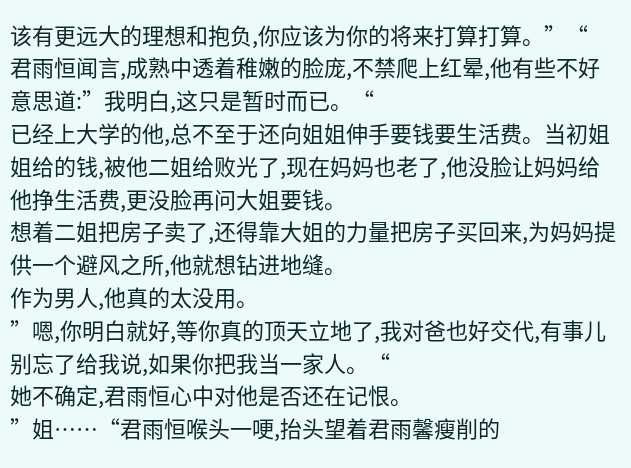该有更远大的理想和抱负,你应该为你的将来打算打算。”“
君雨恒闻言,成熟中透着稚嫩的脸庞,不禁爬上红晕,他有些不好意思道:”我明白,这只是暂时而已。“
已经上大学的他,总不至于还向姐姐伸手要钱要生活费。当初姐姐给的钱,被他二姐给败光了,现在妈妈也老了,他没脸让妈妈给他挣生活费,更没脸再问大姐要钱。
想着二姐把房子卖了,还得靠大姐的力量把房子买回来,为妈妈提供一个避风之所,他就想钻进地缝。
作为男人,他真的太没用。
”嗯,你明白就好,等你真的顶天立地了,我对爸也好交代,有事儿别忘了给我说,如果你把我当一家人。“
她不确定,君雨恒心中对他是否还在记恨。
”姐……“君雨恒喉头一哽,抬头望着君雨馨瘦削的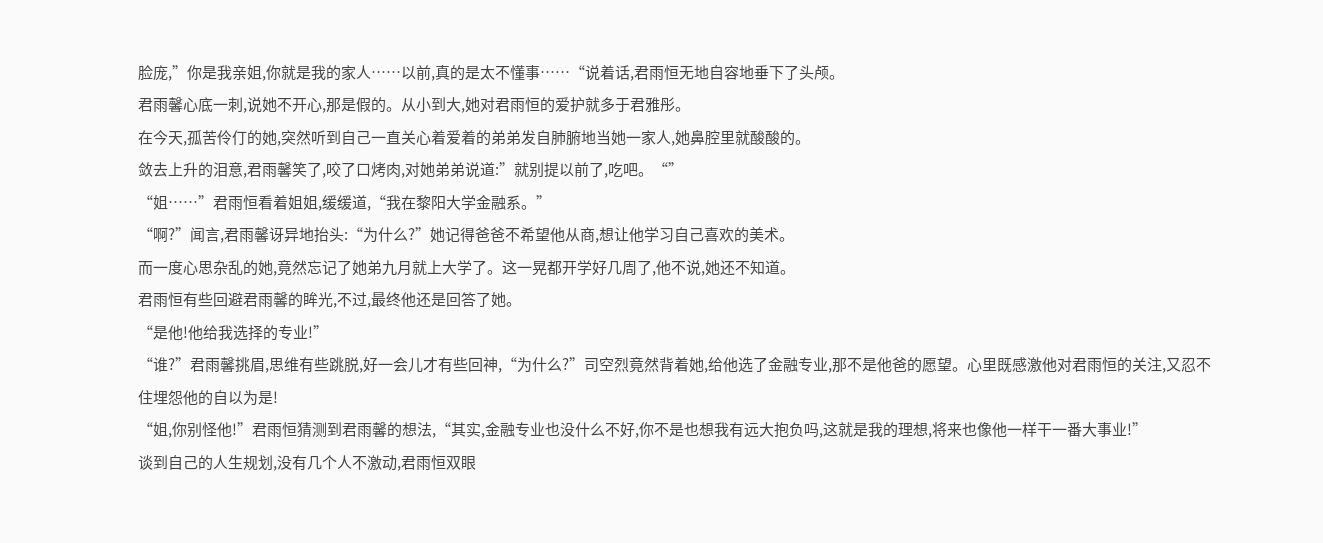脸庞,”你是我亲姐,你就是我的家人……以前,真的是太不懂事……“说着话,君雨恒无地自容地垂下了头颅。
君雨馨心底一刺,说她不开心,那是假的。从小到大,她对君雨恒的爱护就多于君雅彤。
在今天,孤苦伶仃的她,突然听到自己一直关心着爱着的弟弟发自肺腑地当她一家人,她鼻腔里就酸酸的。
敛去上升的泪意,君雨馨笑了,咬了口烤肉,对她弟弟说道:”就别提以前了,吃吧。“”
“姐……”君雨恒看着姐姐,缓缓道,“我在黎阳大学金融系。”
“啊?”闻言,君雨馨讶异地抬头:“为什么?”她记得爸爸不希望他从商,想让他学习自己喜欢的美术。
而一度心思杂乱的她,竟然忘记了她弟九月就上大学了。这一晃都开学好几周了,他不说,她还不知道。
君雨恒有些回避君雨馨的眸光,不过,最终他还是回答了她。
“是他!他给我选择的专业!”
“谁?”君雨馨挑眉,思维有些跳脱,好一会儿才有些回神,“为什么?”司空烈竟然背着她,给他选了金融专业,那不是他爸的愿望。心里既感激他对君雨恒的关注,又忍不住埋怨他的自以为是!
“姐,你别怪他!”君雨恒猜测到君雨馨的想法,“其实,金融专业也没什么不好,你不是也想我有远大抱负吗,这就是我的理想,将来也像他一样干一番大事业!”
谈到自己的人生规划,没有几个人不激动,君雨恒双眼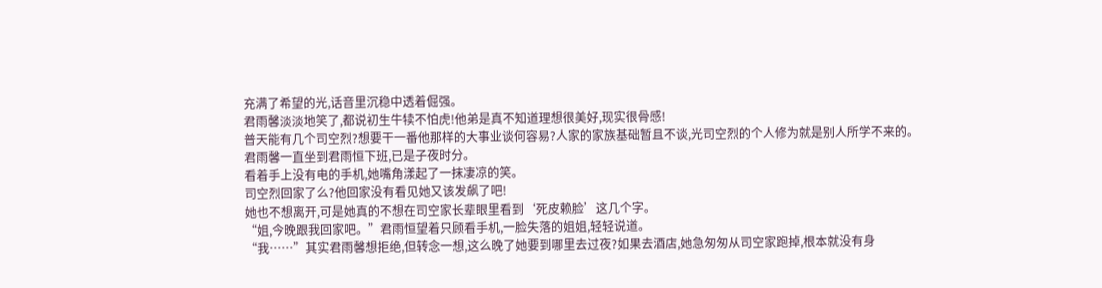充满了希望的光,话音里沉稳中透着倔强。
君雨馨淡淡地笑了,都说初生牛犊不怕虎!他弟是真不知道理想很美好,现实很骨感!
普天能有几个司空烈?想要干一番他那样的大事业谈何容易?人家的家族基础暂且不谈,光司空烈的个人修为就是别人所学不来的。
君雨馨一直坐到君雨恒下班,已是子夜时分。
看着手上没有电的手机,她嘴角漾起了一抹凄凉的笑。
司空烈回家了么?他回家没有看见她又该发飙了吧!
她也不想离开,可是她真的不想在司空家长辈眼里看到‘死皮赖脸’这几个字。
“姐,今晚跟我回家吧。”君雨恒望着只顾看手机,一脸失落的姐姐,轻轻说道。
“我……”其实君雨馨想拒绝,但转念一想,这么晚了她要到哪里去过夜?如果去酒店,她急匆匆从司空家跑掉,根本就没有身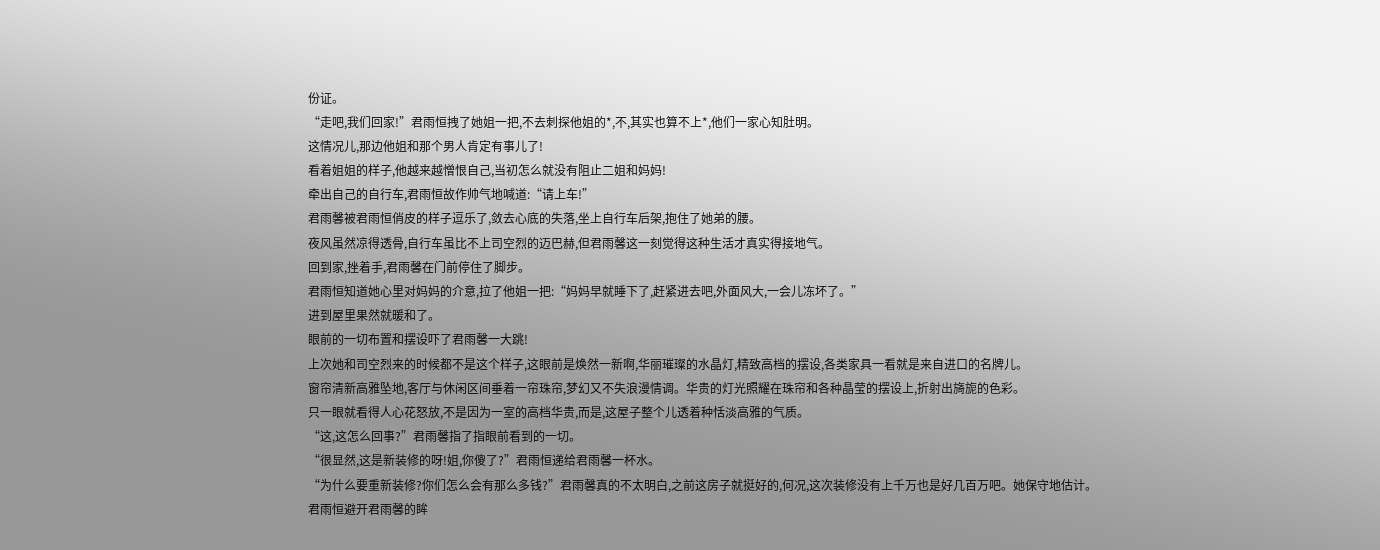份证。
“走吧,我们回家!”君雨恒拽了她姐一把,不去刺探他姐的*,不,其实也算不上*,他们一家心知肚明。
这情况儿,那边他姐和那个男人肯定有事儿了!
看着姐姐的样子,他越来越憎恨自己,当初怎么就没有阻止二姐和妈妈!
牵出自己的自行车,君雨恒故作帅气地喊道:“请上车!”
君雨馨被君雨恒俏皮的样子逗乐了,敛去心底的失落,坐上自行车后架,抱住了她弟的腰。
夜风虽然凉得透骨,自行车虽比不上司空烈的迈巴赫,但君雨馨这一刻觉得这种生活才真实得接地气。
回到家,挫着手,君雨馨在门前停住了脚步。
君雨恒知道她心里对妈妈的介意,拉了他姐一把:“妈妈早就睡下了,赶紧进去吧,外面风大,一会儿冻坏了。”
进到屋里果然就暖和了。
眼前的一切布置和摆设吓了君雨馨一大跳!
上次她和司空烈来的时候都不是这个样子,这眼前是焕然一新啊,华丽璀璨的水晶灯,精致高档的摆设,各类家具一看就是来自进口的名牌儿。
窗帘清新高雅坠地,客厅与休闲区间垂着一帘珠帘,梦幻又不失浪漫情调。华贵的灯光照耀在珠帘和各种晶莹的摆设上,折射出旖旎的色彩。
只一眼就看得人心花怒放,不是因为一室的高档华贵,而是,这屋子整个儿透着种恬淡高雅的气质。
“这,这怎么回事?”君雨馨指了指眼前看到的一切。
“很显然,这是新装修的呀!姐,你傻了?”君雨恒递给君雨馨一杯水。
“为什么要重新装修?你们怎么会有那么多钱?”君雨馨真的不太明白,之前这房子就挺好的,何况,这次装修没有上千万也是好几百万吧。她保守地估计。
君雨恒避开君雨馨的眸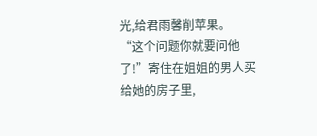光,给君雨馨削苹果。
“这个问题你就要问他了!”寄住在姐姐的男人买给她的房子里,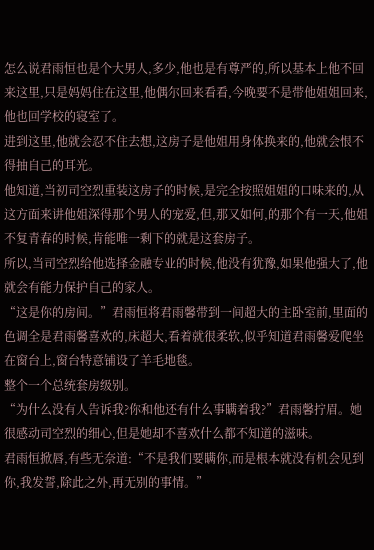怎么说君雨恒也是个大男人,多少,他也是有尊严的,所以基本上他不回来这里,只是妈妈住在这里,他偶尔回来看看,今晚要不是带他姐姐回来,他也回学校的寝室了。
进到这里,他就会忍不住去想,这房子是他姐用身体换来的,他就会恨不得抽自己的耳光。
他知道,当初司空烈重装这房子的时候,是完全按照姐姐的口味来的,从这方面来讲他姐深得那个男人的宠爱,但,那又如何,的那个有一天,他姐不复青春的时候,肯能唯一剩下的就是这套房子。
所以,当司空烈给他选择金融专业的时候,他没有犹豫,如果他强大了,他就会有能力保护自己的家人。
“这是你的房间。”君雨恒将君雨馨带到一间超大的主卧室前,里面的色调全是君雨馨喜欢的,床超大,看着就很柔软,似乎知道君雨馨爱爬坐在窗台上,窗台特意铺设了羊毛地毯。
整个一个总统套房级别。
“为什么没有人告诉我?你和他还有什么事瞒着我?”君雨馨拧眉。她很感动司空烈的细心,但是她却不喜欢什么都不知道的滋味。
君雨恒掀唇,有些无奈道:“不是我们要瞒你,而是根本就没有机会见到你,我发誓,除此之外,再无别的事情。”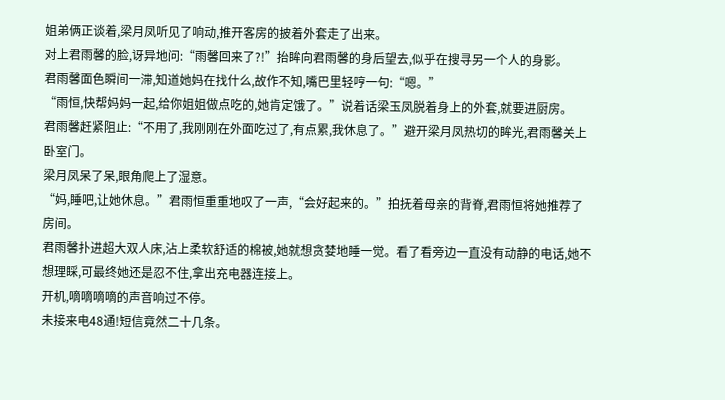姐弟俩正谈着,梁月凤听见了响动,推开客房的披着外套走了出来。
对上君雨馨的脸,讶异地问:“雨馨回来了?!”抬眸向君雨馨的身后望去,似乎在搜寻另一个人的身影。
君雨馨面色瞬间一滞,知道她妈在找什么,故作不知,嘴巴里轻哼一句:“嗯。”
“雨恒,快帮妈妈一起,给你姐姐做点吃的,她肯定饿了。”说着话梁玉凤脱着身上的外套,就要进厨房。
君雨馨赶紧阻止:“不用了,我刚刚在外面吃过了,有点累,我休息了。”避开梁月凤热切的眸光,君雨馨关上卧室门。
梁月凤呆了呆,眼角爬上了湿意。
“妈,睡吧,让她休息。”君雨恒重重地叹了一声,“会好起来的。”拍抚着母亲的背脊,君雨恒将她推荐了房间。
君雨馨扑进超大双人床,沾上柔软舒适的棉被,她就想贪婪地睡一觉。看了看旁边一直没有动静的电话,她不想理睬,可最终她还是忍不住,拿出充电器连接上。
开机,嘀嘀嘀嘀的声音响过不停。
未接来电48通!短信竟然二十几条。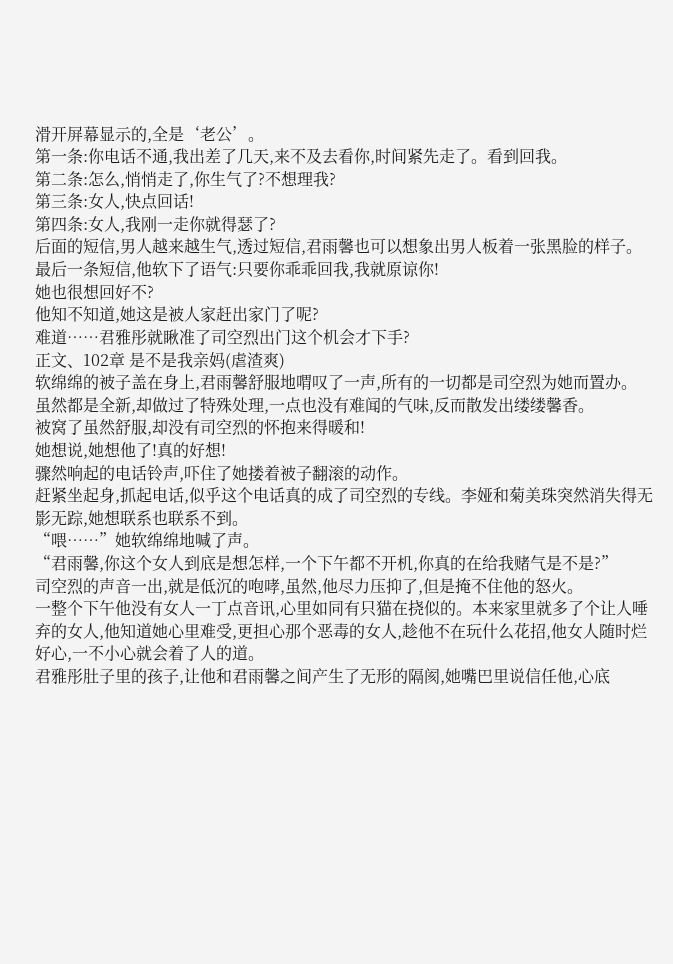滑开屏幕显示的,全是‘老公’。
第一条:你电话不通,我出差了几天,来不及去看你,时间紧先走了。看到回我。
第二条:怎么,悄悄走了,你生气了?不想理我?
第三条:女人,快点回话!
第四条:女人,我刚一走你就得瑟了?
后面的短信,男人越来越生气,透过短信,君雨馨也可以想象出男人板着一张黑脸的样子。
最后一条短信,他软下了语气:只要你乖乖回我,我就原谅你!
她也很想回好不?
他知不知道,她这是被人家赶出家门了呢?
难道……君雅彤就瞅准了司空烈出门这个机会才下手?
正文、102章 是不是我亲妈(虐渣爽)
软绵绵的被子盖在身上,君雨馨舒服地喟叹了一声,所有的一切都是司空烈为她而置办。
虽然都是全新,却做过了特殊处理,一点也没有难闻的气味,反而散发出缕缕馨香。
被窝了虽然舒服,却没有司空烈的怀抱来得暖和!
她想说,她想他了!真的好想!
骤然响起的电话铃声,吓住了她搂着被子翻滚的动作。
赶紧坐起身,抓起电话,似乎这个电话真的成了司空烈的专线。李娅和菊美珠突然消失得无影无踪,她想联系也联系不到。
“喂……”她软绵绵地喊了声。
“君雨馨,你这个女人到底是想怎样,一个下午都不开机,你真的在给我赌气是不是?”
司空烈的声音一出,就是低沉的咆哮,虽然,他尽力压抑了,但是掩不住他的怒火。
一整个下午他没有女人一丁点音讯,心里如同有只猫在挠似的。本来家里就多了个让人唾弃的女人,他知道她心里难受,更担心那个恶毒的女人,趁他不在玩什么花招,他女人随时烂好心,一不小心就会着了人的道。
君雅彤肚子里的孩子,让他和君雨馨之间产生了无形的隔阂,她嘴巴里说信任他,心底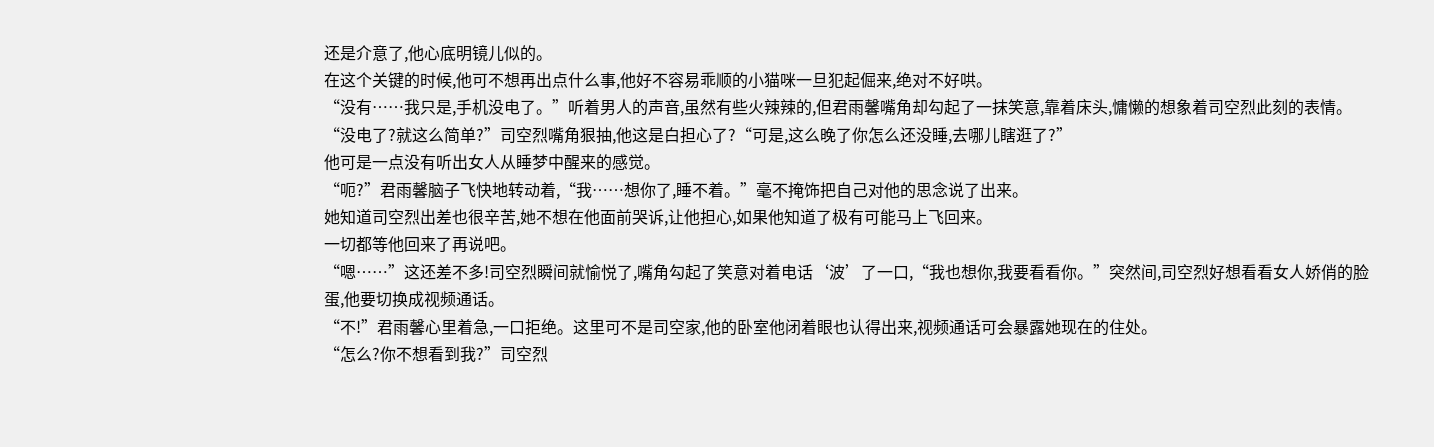还是介意了,他心底明镜儿似的。
在这个关键的时候,他可不想再出点什么事,他好不容易乖顺的小猫咪一旦犯起倔来,绝对不好哄。
“没有……我只是,手机没电了。”听着男人的声音,虽然有些火辣辣的,但君雨馨嘴角却勾起了一抹笑意,靠着床头,慵懒的想象着司空烈此刻的表情。
“没电了?就这么简单?”司空烈嘴角狠抽,他这是白担心了?“可是,这么晚了你怎么还没睡,去哪儿瞎逛了?”
他可是一点没有听出女人从睡梦中醒来的感觉。
“呃?”君雨馨脑子飞快地转动着,“我……想你了,睡不着。”毫不掩饰把自己对他的思念说了出来。
她知道司空烈出差也很辛苦,她不想在他面前哭诉,让他担心,如果他知道了极有可能马上飞回来。
一切都等他回来了再说吧。
“嗯……”这还差不多!司空烈瞬间就愉悦了,嘴角勾起了笑意对着电话‘波’了一口,“我也想你,我要看看你。”突然间,司空烈好想看看女人娇俏的脸蛋,他要切换成视频通话。
“不!”君雨馨心里着急,一口拒绝。这里可不是司空家,他的卧室他闭着眼也认得出来,视频通话可会暴露她现在的住处。
“怎么?你不想看到我?”司空烈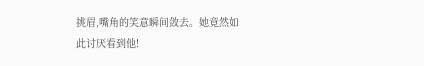挑眉,嘴角的笑意瞬间敛去。她竟然如此讨厌看到他!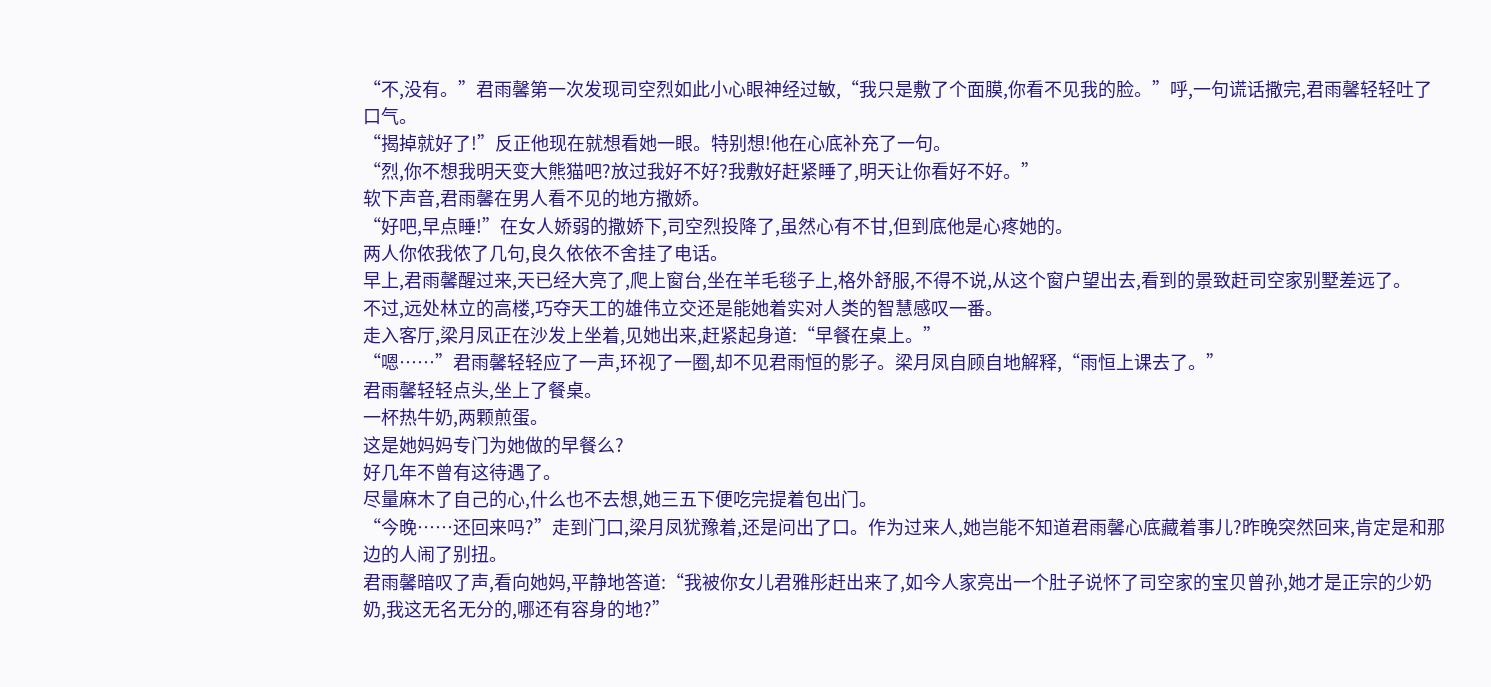“不,没有。”君雨馨第一次发现司空烈如此小心眼神经过敏,“我只是敷了个面膜,你看不见我的脸。”呼,一句谎话撒完,君雨馨轻轻吐了口气。
“揭掉就好了!”反正他现在就想看她一眼。特别想!他在心底补充了一句。
“烈,你不想我明天变大熊猫吧?放过我好不好?我敷好赶紧睡了,明天让你看好不好。”
软下声音,君雨馨在男人看不见的地方撒娇。
“好吧,早点睡!”在女人娇弱的撒娇下,司空烈投降了,虽然心有不甘,但到底他是心疼她的。
两人你侬我侬了几句,良久依依不舍挂了电话。
早上,君雨馨醒过来,天已经大亮了,爬上窗台,坐在羊毛毯子上,格外舒服,不得不说,从这个窗户望出去,看到的景致赶司空家别墅差远了。
不过,远处林立的高楼,巧夺天工的雄伟立交还是能她着实对人类的智慧感叹一番。
走入客厅,梁月凤正在沙发上坐着,见她出来,赶紧起身道:“早餐在桌上。”
“嗯……”君雨馨轻轻应了一声,环视了一圈,却不见君雨恒的影子。梁月凤自顾自地解释,“雨恒上课去了。”
君雨馨轻轻点头,坐上了餐桌。
一杯热牛奶,两颗煎蛋。
这是她妈妈专门为她做的早餐么?
好几年不曾有这待遇了。
尽量麻木了自己的心,什么也不去想,她三五下便吃完提着包出门。
“今晚……还回来吗?”走到门口,梁月凤犹豫着,还是问出了口。作为过来人,她岂能不知道君雨馨心底藏着事儿?昨晚突然回来,肯定是和那边的人闹了别扭。
君雨馨暗叹了声,看向她妈,平静地答道:“我被你女儿君雅彤赶出来了,如今人家亮出一个肚子说怀了司空家的宝贝曾孙,她才是正宗的少奶奶,我这无名无分的,哪还有容身的地?”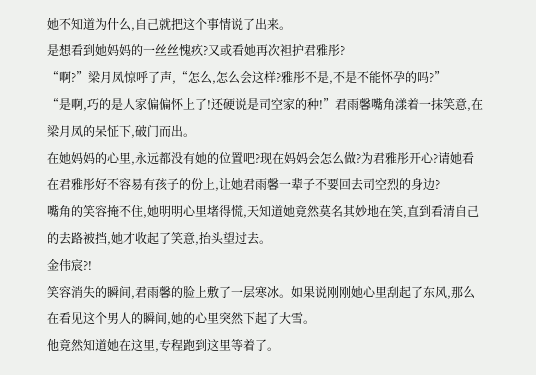她不知道为什么,自己就把这个事情说了出来。
是想看到她妈妈的一丝丝愧疚?又或看她再次袒护君雅彤?
“啊?”梁月凤惊呼了声,“怎么,怎么会这样?雅彤不是,不是不能怀孕的吗?”
“是啊,巧的是人家偏偏怀上了!还硬说是司空家的种!”君雨馨嘴角漾着一抹笑意,在梁月凤的呆怔下,破门而出。
在她妈妈的心里,永远都没有她的位置吧?现在妈妈会怎么做?为君雅彤开心?请她看在君雅彤好不容易有孩子的份上,让她君雨馨一辈子不要回去司空烈的身边?
嘴角的笑容掩不住,她明明心里堵得慌,天知道她竟然莫名其妙地在笑,直到看清自己的去路被挡,她才收起了笑意,抬头望过去。
金伟宸?!
笑容消失的瞬间,君雨馨的脸上敷了一层寒冰。如果说刚刚她心里刮起了东风,那么在看见这个男人的瞬间,她的心里突然下起了大雪。
他竟然知道她在这里,专程跑到这里等着了。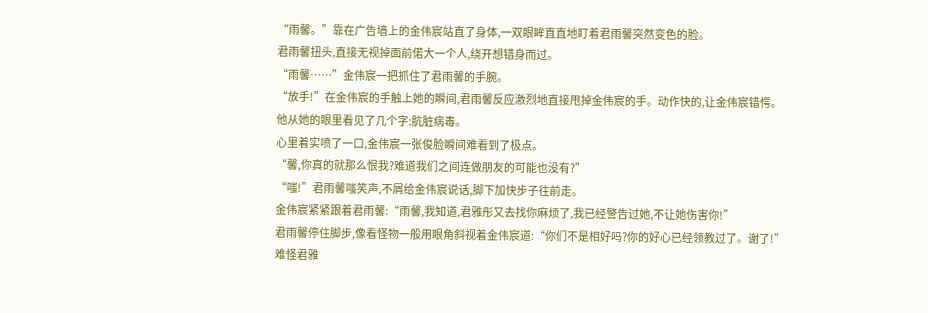“雨馨。”靠在广告墙上的金伟宸站直了身体,一双眼眸直直地盯着君雨馨突然变色的脸。
君雨馨扭头,直接无视掉面前偌大一个人,绕开想错身而过。
“雨馨……”金伟宸一把抓住了君雨馨的手腕。
“放手!”在金伟宸的手触上她的瞬间,君雨馨反应激烈地直接甩掉金伟宸的手。动作快的,让金伟宸错愕。
他从她的眼里看见了几个字:肮脏病毒。
心里着实喷了一口,金伟宸一张俊脸瞬间难看到了极点。
“馨,你真的就那么恨我?难道我们之间连做朋友的可能也没有?”
“嗤!”君雨馨嗤笑声,不屑给金伟宸说话,脚下加快步子往前走。
金伟宸紧紧跟着君雨馨:“雨馨,我知道,君雅彤又去找你麻烦了,我已经警告过她,不让她伤害你!”
君雨馨停住脚步,像看怪物一般用眼角斜视着金伟宸道:“你们不是相好吗?你的好心已经领教过了。谢了!”
难怪君雅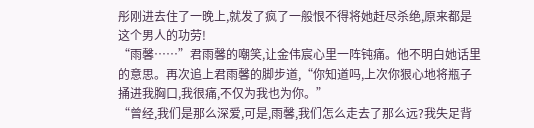彤刚进去住了一晚上,就发了疯了一般恨不得将她赶尽杀绝,原来都是这个男人的功劳!
“雨馨……”君雨馨的嘲笑,让金伟宸心里一阵钝痛。他不明白她话里的意思。再次追上君雨馨的脚步道,“你知道吗,上次你狠心地将瓶子捅进我胸口,我很痛,不仅为我也为你。”
“曾经,我们是那么深爱,可是,雨馨,我们怎么走去了那么远?我失足背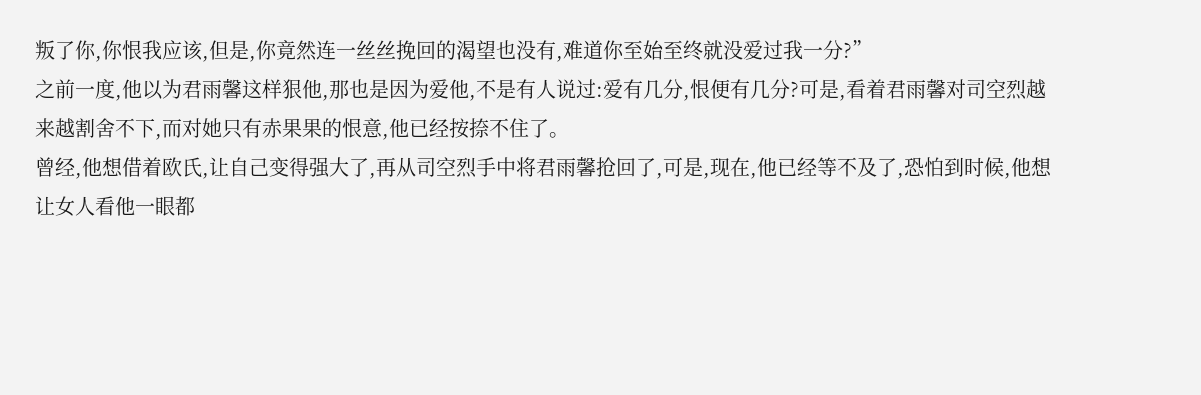叛了你,你恨我应该,但是,你竟然连一丝丝挽回的渴望也没有,难道你至始至终就没爱过我一分?”
之前一度,他以为君雨馨这样狠他,那也是因为爱他,不是有人说过:爱有几分,恨便有几分?可是,看着君雨馨对司空烈越来越割舍不下,而对她只有赤果果的恨意,他已经按捺不住了。
曾经,他想借着欧氏,让自己变得强大了,再从司空烈手中将君雨馨抢回了,可是,现在,他已经等不及了,恐怕到时候,他想让女人看他一眼都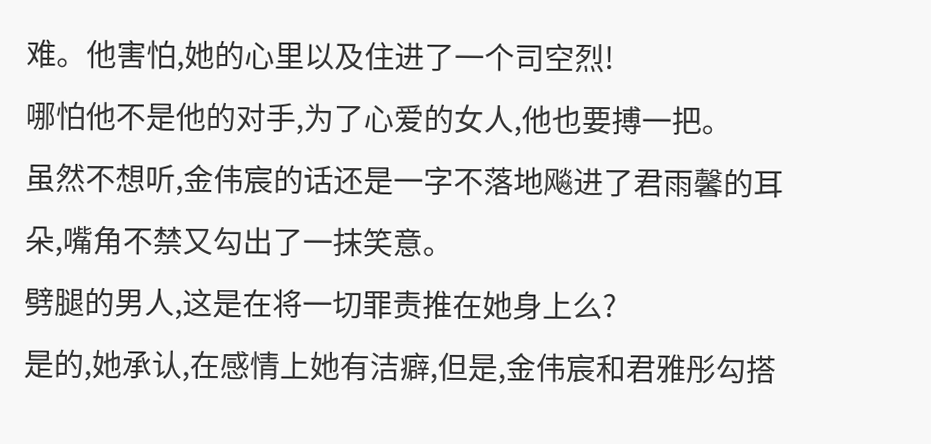难。他害怕,她的心里以及住进了一个司空烈!
哪怕他不是他的对手,为了心爱的女人,他也要搏一把。
虽然不想听,金伟宸的话还是一字不落地飚进了君雨馨的耳朵,嘴角不禁又勾出了一抹笑意。
劈腿的男人,这是在将一切罪责推在她身上么?
是的,她承认,在感情上她有洁癖,但是,金伟宸和君雅彤勾搭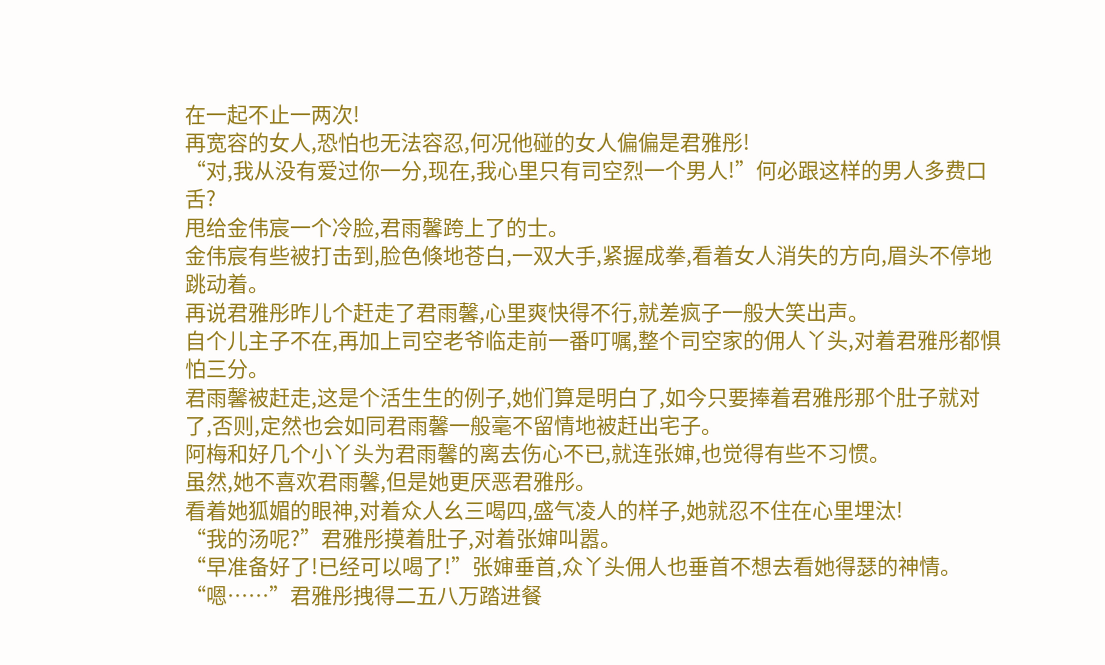在一起不止一两次!
再宽容的女人,恐怕也无法容忍,何况他碰的女人偏偏是君雅彤!
“对,我从没有爱过你一分,现在,我心里只有司空烈一个男人!”何必跟这样的男人多费口舌?
甩给金伟宸一个冷脸,君雨馨跨上了的士。
金伟宸有些被打击到,脸色倏地苍白,一双大手,紧握成拳,看着女人消失的方向,眉头不停地跳动着。
再说君雅彤昨儿个赶走了君雨馨,心里爽快得不行,就差疯子一般大笑出声。
自个儿主子不在,再加上司空老爷临走前一番叮嘱,整个司空家的佣人丫头,对着君雅彤都惧怕三分。
君雨馨被赶走,这是个活生生的例子,她们算是明白了,如今只要捧着君雅彤那个肚子就对了,否则,定然也会如同君雨馨一般毫不留情地被赶出宅子。
阿梅和好几个小丫头为君雨馨的离去伤心不已,就连张婶,也觉得有些不习惯。
虽然,她不喜欢君雨馨,但是她更厌恶君雅彤。
看着她狐媚的眼神,对着众人幺三喝四,盛气凌人的样子,她就忍不住在心里埋汰!
“我的汤呢?”君雅彤摸着肚子,对着张婶叫嚣。
“早准备好了!已经可以喝了!”张婶垂首,众丫头佣人也垂首不想去看她得瑟的神情。
“嗯……”君雅彤拽得二五八万踏进餐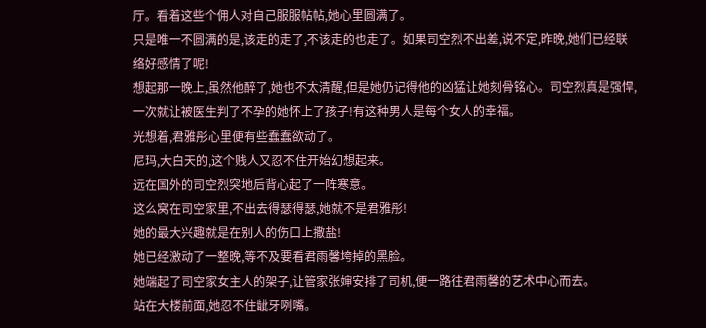厅。看着这些个佣人对自己服服帖帖,她心里圆满了。
只是唯一不圆满的是,该走的走了,不该走的也走了。如果司空烈不出差,说不定,昨晚,她们已经联络好感情了呢!
想起那一晚上,虽然他醉了,她也不太清醒,但是她仍记得他的凶猛让她刻骨铭心。司空烈真是强悍,一次就让被医生判了不孕的她怀上了孩子!有这种男人是每个女人的幸福。
光想着,君雅彤心里便有些蠢蠢欲动了。
尼玛,大白天的,这个贱人又忍不住开始幻想起来。
远在国外的司空烈突地后背心起了一阵寒意。
这么窝在司空家里,不出去得瑟得瑟,她就不是君雅彤!
她的最大兴趣就是在别人的伤口上撒盐!
她已经激动了一整晚,等不及要看君雨馨垮掉的黑脸。
她端起了司空家女主人的架子,让管家张婶安排了司机,便一路往君雨馨的艺术中心而去。
站在大楼前面,她忍不住龇牙咧嘴。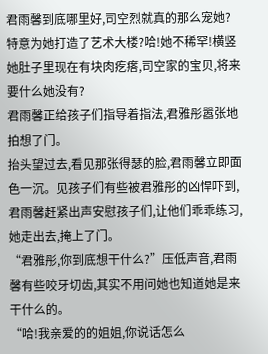君雨馨到底哪里好,司空烈就真的那么宠她?特意为她打造了艺术大楼?哈!她不稀罕!横竖她肚子里现在有块肉疙瘩,司空家的宝贝,将来要什么她没有?
君雨馨正给孩子们指导着指法,君雅彤嚣张地拍想了门。
抬头望过去,看见那张得瑟的脸,君雨馨立即面色一沉。见孩子们有些被君雅彤的凶悍吓到,君雨馨赶紧出声安慰孩子们,让他们乖乖练习,她走出去,掩上了门。
“君雅彤,你到底想干什么?”压低声音,君雨馨有些咬牙切齿,其实不用问她也知道她是来干什么的。
“哈!我亲爱的的姐姐,你说话怎么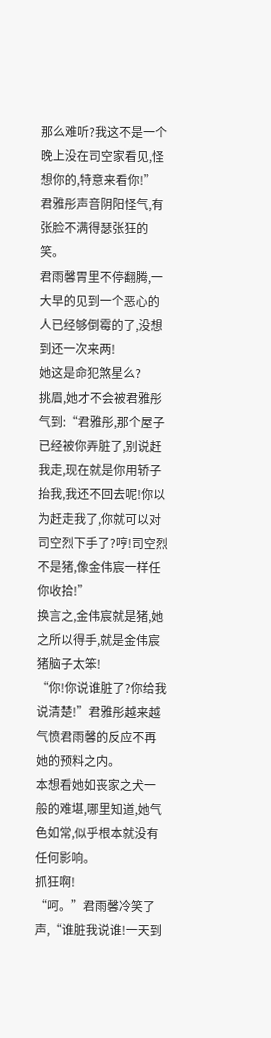那么难听?我这不是一个晚上没在司空家看见,怪想你的,特意来看你!”
君雅彤声音阴阳怪气,有张脸不满得瑟张狂的笑。
君雨馨胃里不停翻腾,一大早的见到一个恶心的人已经够倒霉的了,没想到还一次来两!
她这是命犯煞星么?
挑眉,她才不会被君雅彤气到:“君雅彤,那个屋子已经被你弄脏了,别说赶我走,现在就是你用轿子抬我,我还不回去呢!你以为赶走我了,你就可以对司空烈下手了?哼!司空烈不是猪,像金伟宸一样任你收拾!”
换言之,金伟宸就是猪,她之所以得手,就是金伟宸猪脑子太笨!
“你!你说谁脏了?你给我说清楚!”君雅彤越来越气愤君雨馨的反应不再她的预料之内。
本想看她如丧家之犬一般的难堪,哪里知道,她气色如常,似乎根本就没有任何影响。
抓狂啊!
“呵。”君雨馨冷笑了声,“谁脏我说谁!一天到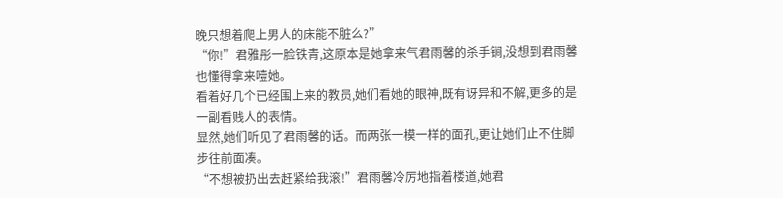晚只想着爬上男人的床能不脏么?”
“你!”君雅彤一脸铁青,这原本是她拿来气君雨馨的杀手锏,没想到君雨馨也懂得拿来噎她。
看着好几个已经围上来的教员,她们看她的眼神,既有讶异和不解,更多的是一副看贱人的表情。
显然,她们听见了君雨馨的话。而两张一模一样的面孔,更让她们止不住脚步往前面凑。
“不想被扔出去赶紧给我滚!”君雨馨冷厉地指着楼道,她君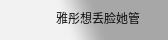雅彤想丢脸她管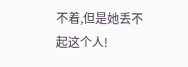不着,但是她丢不起这个人!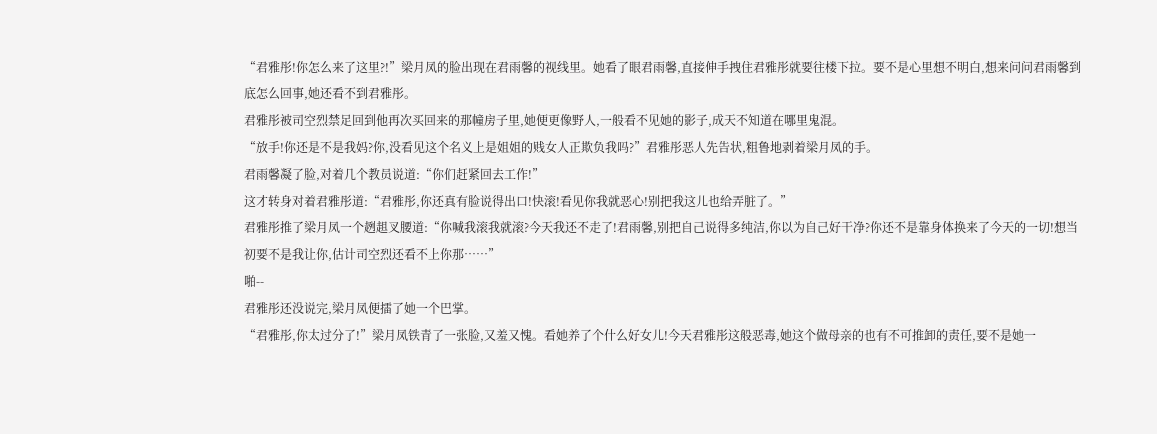“君雅彤!你怎么来了这里?!”梁月凤的脸出现在君雨馨的视线里。她看了眼君雨馨,直接伸手拽住君雅彤就要往楼下拉。要不是心里想不明白,想来问问君雨馨到底怎么回事,她还看不到君雅彤。
君雅彤被司空烈禁足回到他再次买回来的那幢房子里,她便更像野人,一般看不见她的影子,成天不知道在哪里鬼混。
“放手!你还是不是我妈?你,没看见这个名义上是姐姐的贱女人正欺负我吗?”君雅彤恶人先告状,粗鲁地剥着梁月凤的手。
君雨馨凝了脸,对着几个教员说道:“你们赶紧回去工作!”
这才转身对着君雅彤道:“君雅彤,你还真有脸说得出口!快滚!看见你我就恶心!别把我这儿也给弄脏了。”
君雅彤推了梁月凤一个趔趄叉腰道:“你喊我滚我就滚?今天我还不走了!君雨馨,别把自己说得多纯洁,你以为自己好干净?你还不是靠身体换来了今天的一切!想当初要不是我让你,估计司空烈还看不上你那……”
啪--
君雅彤还没说完,梁月凤便擂了她一个巴掌。
“君雅彤,你太过分了!”梁月凤铁青了一张脸,又羞又愧。看她养了个什么好女儿!今天君雅彤这般恶毒,她这个做母亲的也有不可推卸的责任,要不是她一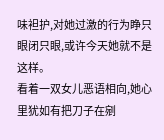味袒护,对她过激的行为睁只眼闭只眼,或许今天她就不是这样。
看着一双女儿恶语相向,她心里犹如有把刀子在剜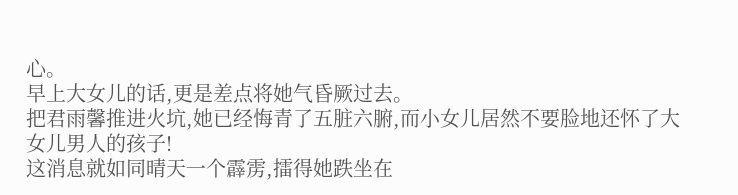心。
早上大女儿的话,更是差点将她气昏厥过去。
把君雨馨推进火坑,她已经悔青了五脏六腑,而小女儿居然不要脸地还怀了大女儿男人的孩子!
这消息就如同晴天一个霹雳,擂得她跌坐在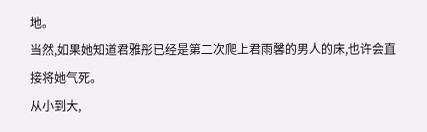地。
当然,如果她知道君雅彤已经是第二次爬上君雨馨的男人的床,也许会直接将她气死。
从小到大,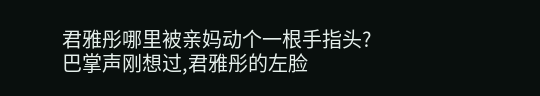君雅彤哪里被亲妈动个一根手指头?
巴掌声刚想过,君雅彤的左脸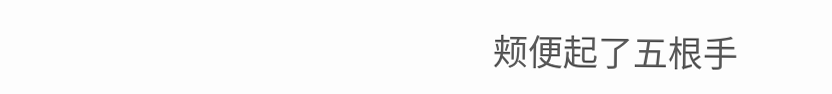颊便起了五根手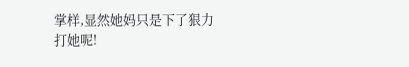掌样,显然她妈只是下了狠力打她呢!